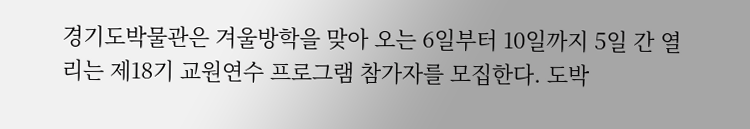경기도박물관은 겨울방학을 맞아 오는 6일부터 10일까지 5일 간 열리는 제18기 교원연수 프로그램 참가자를 모집한다. 도박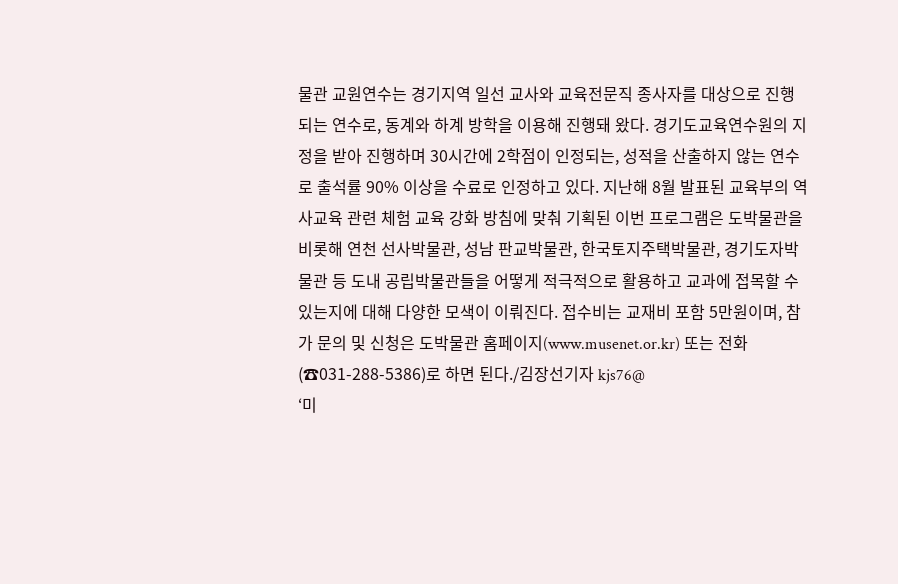물관 교원연수는 경기지역 일선 교사와 교육전문직 종사자를 대상으로 진행되는 연수로, 동계와 하계 방학을 이용해 진행돼 왔다. 경기도교육연수원의 지정을 받아 진행하며 30시간에 2학점이 인정되는, 성적을 산출하지 않는 연수로 출석률 90% 이상을 수료로 인정하고 있다. 지난해 8월 발표된 교육부의 역사교육 관련 체험 교육 강화 방침에 맞춰 기획된 이번 프로그램은 도박물관을 비롯해 연천 선사박물관, 성남 판교박물관, 한국토지주택박물관, 경기도자박물관 등 도내 공립박물관들을 어떻게 적극적으로 활용하고 교과에 접목할 수 있는지에 대해 다양한 모색이 이뤄진다. 접수비는 교재비 포함 5만원이며, 참가 문의 및 신청은 도박물관 홈페이지(www.musenet.or.kr) 또는 전화(☎031-288-5386)로 하면 된다./김장선기자 kjs76@
‘미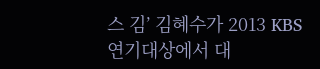스 김’ 김혜수가 2013 KBS 연기대상에서 대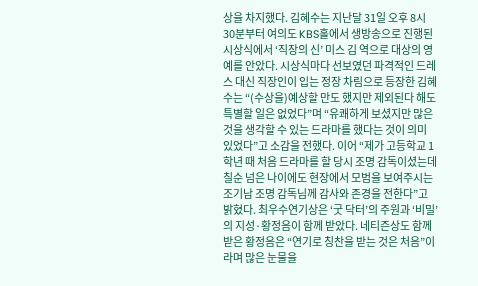상을 차지했다. 김혜수는 지난달 31일 오후 8시 30분부터 여의도 KBS홀에서 생방송으로 진행된 시상식에서 ‘직장의 신’ 미스 김 역으로 대상의 영예를 안았다. 시상식마다 선보였던 파격적인 드레스 대신 직장인이 입는 정장 차림으로 등장한 김혜수는 “(수상을)예상할 만도 했지만 제외된다 해도 특별할 일은 없었다”며 “유쾌하게 보셨지만 많은 것을 생각할 수 있는 드라마를 했다는 것이 의미 있었다”고 소감을 전했다. 이어 “제가 고등학교 1학년 때 처음 드라마를 할 당시 조명 감독이셨는데 칠순 넘은 나이에도 현장에서 모범을 보여주시는 조기남 조명 감독님께 감사와 존경을 전한다”고 밝혔다. 최우수연기상은 ‘굿 닥터’의 주원과 ‘비밀’의 지성·황정음이 함께 받았다. 네티즌상도 함께 받은 황정음은 “연기로 칭찬을 받는 것은 처음”이라며 많은 눈물을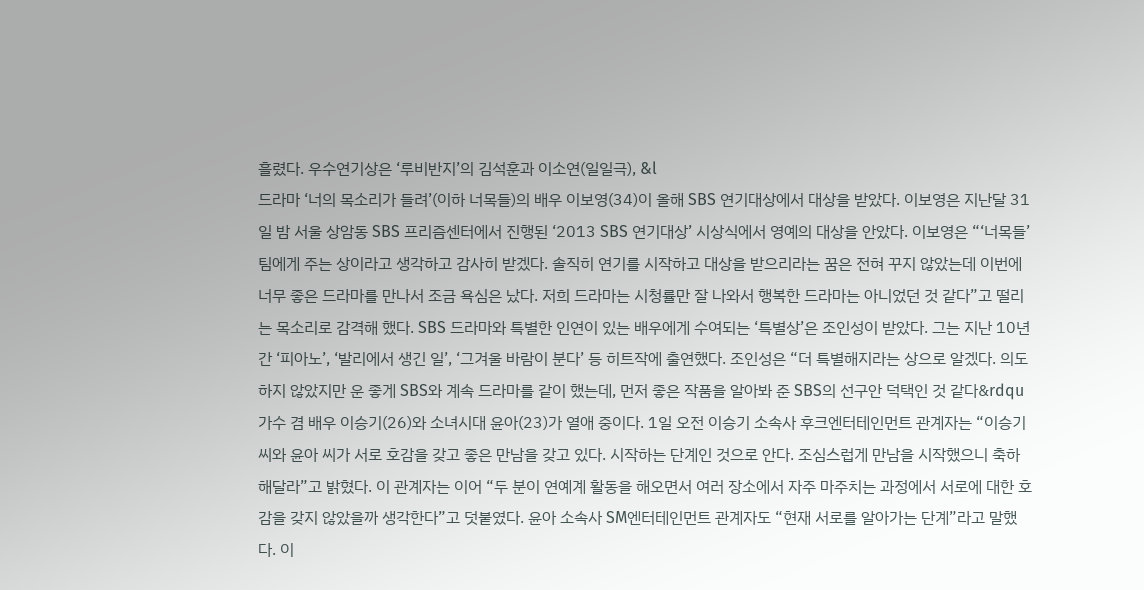흘렸다. 우수연기상은 ‘루비반지’의 김석훈과 이소연(일일극), &l
드라마 ‘너의 목소리가 들려’(이하 너목들)의 배우 이보영(34)이 올해 SBS 연기대상에서 대상을 받았다. 이보영은 지난달 31일 밤 서울 상암동 SBS 프리즘센터에서 진행된 ‘2013 SBS 연기대상’ 시상식에서 영예의 대상을 안았다. 이보영은 “‘너목들’ 팀에게 주는 상이라고 생각하고 감사히 받겠다. 솔직히 연기를 시작하고 대상을 받으리라는 꿈은 전혀 꾸지 않았는데 이번에 너무 좋은 드라마를 만나서 조금 욕심은 났다. 저희 드라마는 시청률만 잘 나와서 행복한 드라마는 아니었던 것 같다”고 떨리는 목소리로 감격해 했다. SBS 드라마와 특별한 인연이 있는 배우에게 수여되는 ‘특별상’은 조인성이 받았다. 그는 지난 10년간 ‘피아노’, ‘발리에서 생긴 일’, ‘그겨울 바람이 분다’ 등 히트작에 출연했다. 조인성은 “더 특별해지라는 상으로 알겠다. 의도하지 않았지만 운 좋게 SBS와 계속 드라마를 같이 했는데, 먼저 좋은 작품을 알아봐 준 SBS의 선구안 덕택인 것 같다&rdqu
가수 겸 배우 이승기(26)와 소녀시대 윤아(23)가 열애 중이다. 1일 오전 이승기 소속사 후크엔터테인먼트 관계자는 “이승기 씨와 윤아 씨가 서로 호감을 갖고 좋은 만남을 갖고 있다. 시작하는 단계인 것으로 안다. 조심스럽게 만남을 시작했으니 축하해달라”고 밝혔다. 이 관계자는 이어 “두 분이 연예계 활동을 해오면서 여러 장소에서 자주 마주치는 과정에서 서로에 대한 호감을 갖지 않았을까 생각한다”고 덧붙였다. 윤아 소속사 SM엔터테인먼트 관계자도 “현재 서로를 알아가는 단계”라고 말했다. 이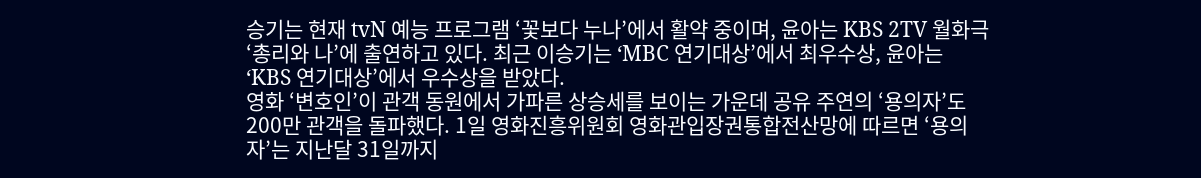승기는 현재 tvN 예능 프로그램 ‘꽃보다 누나’에서 활약 중이며, 윤아는 KBS 2TV 월화극 ‘총리와 나’에 출연하고 있다. 최근 이승기는 ‘MBC 연기대상’에서 최우수상, 윤아는 ‘KBS 연기대상’에서 우수상을 받았다.
영화 ‘변호인’이 관객 동원에서 가파른 상승세를 보이는 가운데 공유 주연의 ‘용의자’도 200만 관객을 돌파했다. 1일 영화진흥위원회 영화관입장권통합전산망에 따르면 ‘용의자’는 지난달 31일까지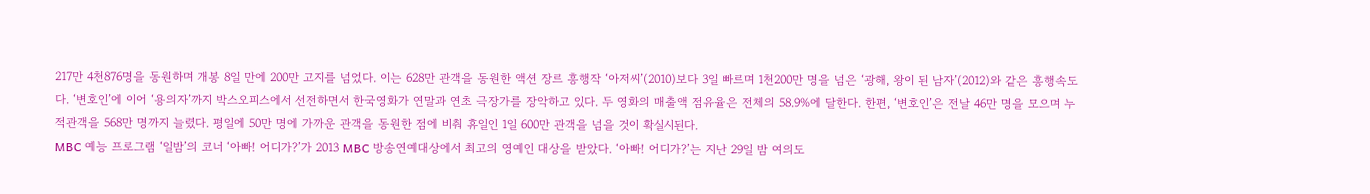217만 4천876명을 동원하며 개봉 8일 만에 200만 고지를 넘었다. 이는 628만 관객을 동원한 액션 장르 흥행작 ‘아저씨’(2010)보다 3일 빠르며 1천200만 명을 넘은 ‘광해, 왕이 된 남자’(2012)와 같은 흥행속도다. ‘변호인’에 이어 ‘용의자’까지 박스오피스에서 선전하면서 한국영화가 연말과 연초 극장가를 장악하고 있다. 두 영화의 매출액 점유율은 전체의 58.9%에 달한다. 한편, ‘변호인’은 전날 46만 명을 모으며 누적관객을 568만 명까지 늘렸다. 평일에 50만 명에 가까운 관객을 동원한 점에 비춰 휴일인 1일 600만 관객을 넘을 것이 확실시된다.
MBC 예능 프로그램 ‘일밤’의 코너 ‘아빠! 어디가?’가 2013 MBC 방송연예대상에서 최고의 영예인 대상을 받았다. ‘아빠! 어디가?’는 지난 29일 밤 여의도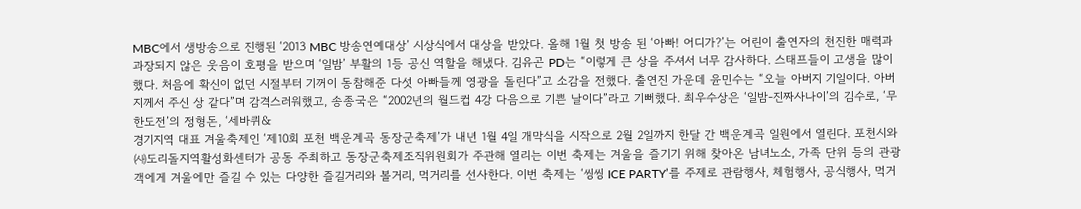MBC에서 생방송으로 진행된 ‘2013 MBC 방송연예대상’ 시상식에서 대상을 받았다. 올해 1월 첫 방송 된 ‘아빠! 어디가?’는 어린이 출연자의 천진한 매력과 과장되지 않은 웃음이 호평을 받으며 ‘일밤’ 부활의 1등 공신 역할을 해냈다. 김유곤 PD는 “이렇게 큰 상을 주셔서 너무 감사하다. 스태프들이 고생을 많이 했다. 처음에 확신이 없던 시절부터 기꺼이 동참해준 다섯 아빠들께 영광을 돌린다”고 소감을 전했다. 출연진 가운데 윤민수는 “오늘 아버지 기일이다. 아버지께서 주신 상 같다”며 감격스러워했고, 송종국은 “2002년의 월드컵 4강 다음으로 기쁜 날이다”라고 기뻐했다. 최우수상은 ‘일밤-진짜사나이’의 김수로, ‘무한도전’의 정형돈, ‘세바퀴&
경기지역 대표 겨울축제인 ‘제10회 포천 백운계곡 동장군축제’가 내년 1월 4일 개막식을 시작으로 2월 2일까지 한달 간 백운계곡 일원에서 열린다. 포천시와 ㈔도리돌지역활성화센터가 공동 주최하고 동장군축제조직위원회가 주관해 열리는 이번 축제는 겨울을 즐기기 위해 찾아온 남녀노소, 가족 단위 등의 관광객에게 겨울에만 즐길 수 있는 다양한 즐길거리와 볼거리, 먹거리를 선사한다. 이번 축제는 ‘씽씽 ICE PARTY’를 주제로 관람행사, 체험행사, 공식행사, 먹거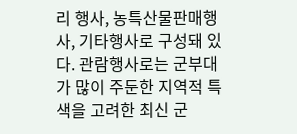리 행사, 농특산물판매행사, 기타행사로 구성돼 있다. 관람행사로는 군부대가 많이 주둔한 지역적 특색을 고려한 최신 군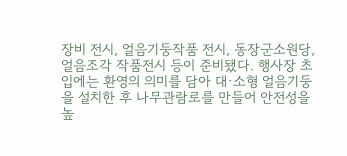장비 전시, 얼음기둥작품 전시, 동장군소원당, 얼음조각 작품전시 등이 준비됐다. 행사장 초입에는 환영의 의미를 담아 대·소형 얼음기둥을 설치한 후 나무관람로를 만들어 안전성을 높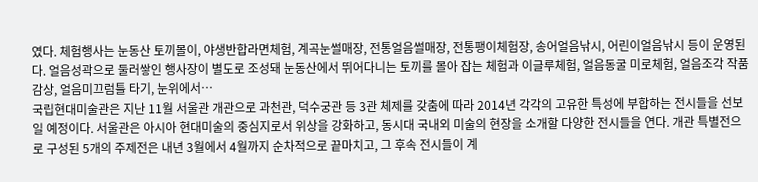였다. 체험행사는 눈동산 토끼몰이, 야생반합라면체험, 계곡눈썰매장, 전통얼음썰매장, 전통팽이체험장, 송어얼음낚시, 어린이얼음낚시 등이 운영된다. 얼음성곽으로 둘러쌓인 행사장이 별도로 조성돼 눈동산에서 뛰어다니는 토끼를 몰아 잡는 체험과 이글루체험, 얼음동굴 미로체험, 얼음조각 작품 감상, 얼음미끄럼틀 타기, 눈위에서…
국립현대미술관은 지난 11월 서울관 개관으로 과천관, 덕수궁관 등 3관 체제를 갖춤에 따라 2014년 각각의 고유한 특성에 부합하는 전시들을 선보일 예정이다. 서울관은 아시아 현대미술의 중심지로서 위상을 강화하고, 동시대 국내외 미술의 현장을 소개할 다양한 전시들을 연다. 개관 특별전으로 구성된 5개의 주제전은 내년 3월에서 4월까지 순차적으로 끝마치고, 그 후속 전시들이 계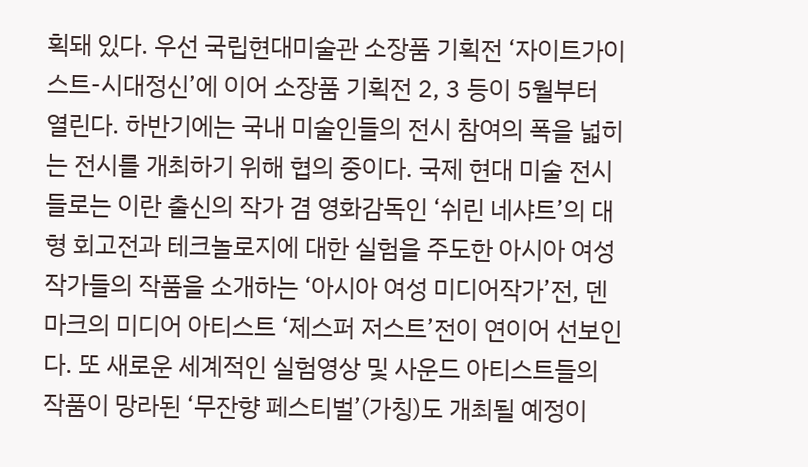획돼 있다. 우선 국립현대미술관 소장품 기획전 ‘자이트가이스트-시대정신’에 이어 소장품 기획전 2, 3 등이 5월부터 열린다. 하반기에는 국내 미술인들의 전시 참여의 폭을 넓히는 전시를 개최하기 위해 협의 중이다. 국제 현대 미술 전시들로는 이란 출신의 작가 겸 영화감독인 ‘쉬린 네샤트’의 대형 회고전과 테크놀로지에 대한 실험을 주도한 아시아 여성 작가들의 작품을 소개하는 ‘아시아 여성 미디어작가’전, 덴마크의 미디어 아티스트 ‘제스퍼 저스트’전이 연이어 선보인다. 또 새로운 세계적인 실험영상 및 사운드 아티스트들의 작품이 망라된 ‘무잔향 페스티벌’(가칭)도 개최될 예정이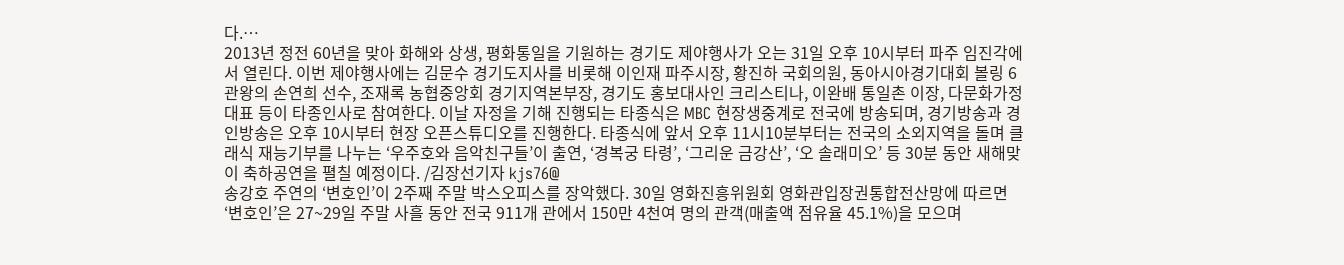다.…
2013년 정전 60년을 맞아 화해와 상생, 평화통일을 기원하는 경기도 제야행사가 오는 31일 오후 10시부터 파주 임진각에서 열린다. 이번 제야행사에는 김문수 경기도지사를 비롯해 이인재 파주시장, 황진하 국회의원, 동아시아경기대회 볼링 6관왕의 손연희 선수, 조재록 농협중앙회 경기지역본부장, 경기도 홍보대사인 크리스티나, 이완배 통일촌 이장, 다문화가정 대표 등이 타종인사로 참여한다. 이날 자정을 기해 진행되는 타종식은 MBC 현장생중계로 전국에 방송되며, 경기방송과 경인방송은 오후 10시부터 현장 오픈스튜디오를 진행한다. 타종식에 앞서 오후 11시10분부터는 전국의 소외지역을 돌며 클래식 재능기부를 나누는 ‘우주호와 음악친구들’이 출연, ‘경복궁 타령’, ‘그리운 금강산’, ‘오 솔래미오’ 등 30분 동안 새해맞이 축하공연을 펼칠 예정이다. /김장선기자 kjs76@
송강호 주연의 ‘변호인’이 2주째 주말 박스오피스를 장악했다. 30일 영화진흥위원회 영화관입장권통합전산망에 따르면 ‘변호인’은 27~29일 주말 사흘 동안 전국 911개 관에서 150만 4천여 명의 관객(매출액 점유율 45.1%)을 모으며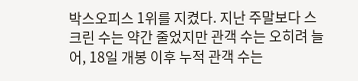박스오피스 1위를 지켰다. 지난 주말보다 스크린 수는 약간 줄었지만 관객 수는 오히려 늘어, 18일 개봉 이후 누적 관객 수는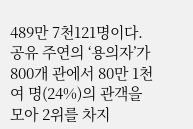489만 7천121명이다. 공유 주연의 ‘용의자’가 800개 관에서 80만 1천여 명(24%)의 관객을 모아 2위를 차지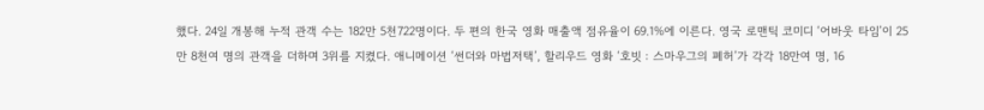했다. 24일 개봉해 누적 관객 수는 182만 5천722명이다. 두 편의 한국 영화 매출액 점유율이 69.1%에 이른다. 영국 로맨틱 코미디 ‘어바웃 타임’이 25만 8천여 명의 관객을 더하며 3위를 지켰다. 애니메이션 ‘썬더와 마법저택’, 할리우드 영화 ‘호빗 : 스마우그의 폐허’가 각각 18만여 명, 16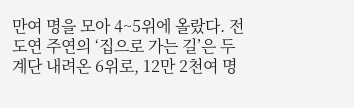만여 명을 모아 4~5위에 올랐다. 전도연 주연의 ‘집으로 가는 길’은 두 계단 내려온 6위로, 12만 2천여 명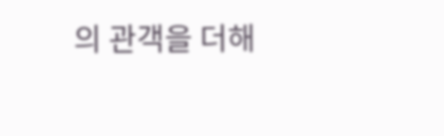의 관객을 더해